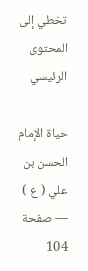تخطي إلى المحتوى الرئيسي

حياة الإمام الحسن بن علي ( ع ) — صفحة 104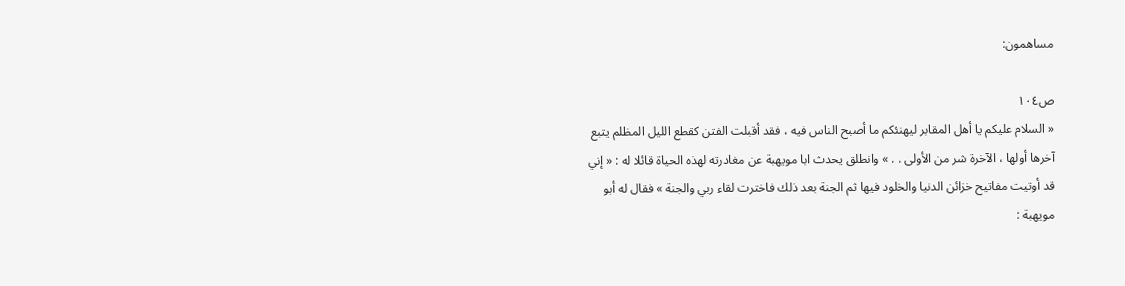مساهمون:

ص١٠٤
« السلام عليكم يا أهل المقابر ليهنئكم ما أصبح الناس فيه ، فقد أقبلت الفتن كقطع الليل المظلم يتبع آخرها أولها ، الآخرة شر من الأولى . . » وانطلق يحدث ابا مويهبة عن مغادرته لهذه الحياة قائلا له : « إني قد أوتيت مفاتيح خزائن الدنيا والخلود فيها ثم الجنة بعد ذلك فاخترت لقاء ربي والجنة » فقال له أبو مويهبة :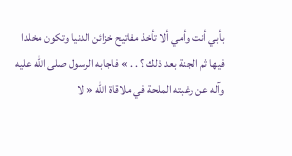بأبي أنت وأمي ألا تأخذ مفاتيح خزائن الدنيا وتكون مخلدا فيها ثم الجنة بعد ذلك ؟ . . » فاجابه الرسول صلى اللّه عليه وآله عن رغبته الملحة في ملاقاة اللّه « لا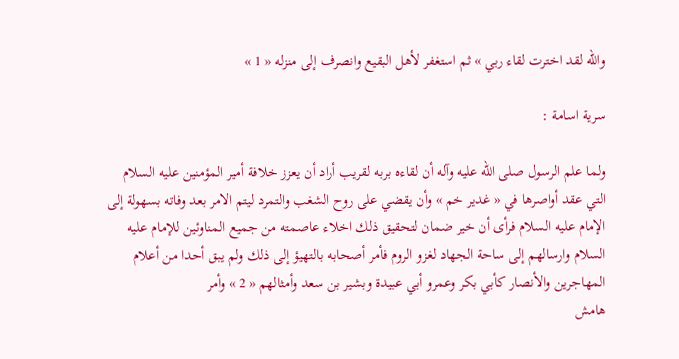واللّه لقد اخترت لقاء ربي » ثم استغفر لأهل البقيع وانصرف إلى منزله « 1 »

سرية اسامة :

ولما علم الرسول صلى اللّه عليه وآله أن لقاءه بربه لقريب أراد أن يعزز خلافة أمير المؤمنين عليه السلام التي عقد أواصرها في « غدير خم » وأن يقضي على روح الشغب والتمرد ليتم الامر بعد وفاته بسهولة إلى الإمام عليه السلام فرأى أن خير ضمان لتحقيق ذلك اخلاء عاصمته من جميع المناوئين للإمام عليه السلام وارسالهم إلى ساحة الجهاد لغزو الروم فأمر أصحابه بالتهيؤ إلى ذلك ولم يبق أحدا من أعلام المهاجرين والأنصار كأبي بكر وعمرو أبي عبيدة وبشير بن سعد وأمثالهم « 2 » وأمر
هامش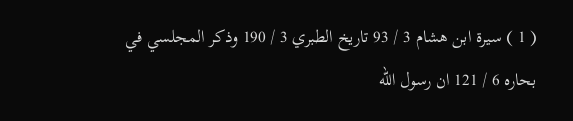( 1 ) سيرة ابن هشام 3 / 93 تاريخ الطبري 3 / 190 وذكر المجلسي في بحاره 6 / 121 ان رسول اللّه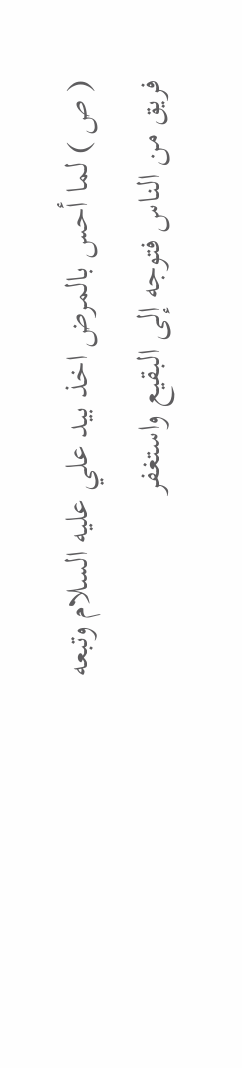( ص ) لما أحس بالمرض اخذ بيد علي عليه السلام وتبعه فريق من الناس فتوجه إلى البقيع واستغفر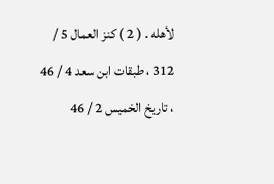لأهله . ( 2 ) كنز العمال 5 / 312 ، طبقات ابن سعد 4 / 46 ، تاريخ الخميس 2 / 46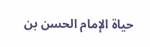حياة الإمام الحسن بن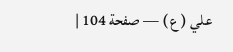علي ( ع ) — صفحة 104 |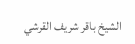الشيخ باقر شريف القرشي